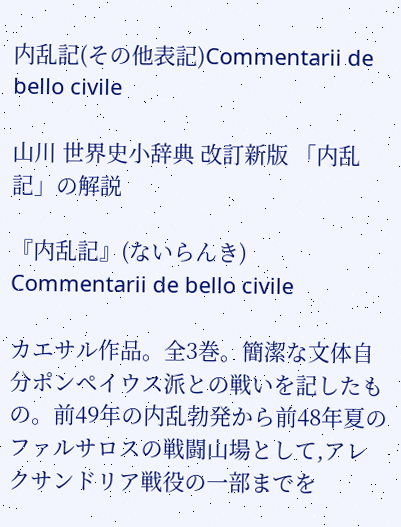内乱記(その他表記)Commentarii de bello civile

山川 世界史小辞典 改訂新版 「内乱記」の解説

『内乱記』(ないらんき)
Commentarii de bello civile

カエサル作品。全3巻。簡潔な文体自分ポンペイウス派との戦いを記したもの。前49年の内乱勃発から前48年夏のファルサロスの戦闘山場として,アレクサンドリア戦役の一部までを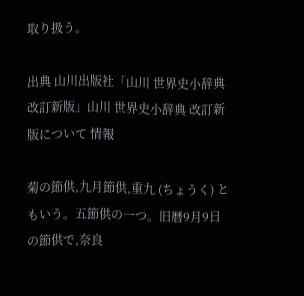取り扱う。

出典 山川出版社「山川 世界史小辞典 改訂新版」山川 世界史小辞典 改訂新版について 情報

菊の節供,九月節供,重九 (ちょうく) ともいう。五節供の一つ。旧暦9月9日の節供で,奈良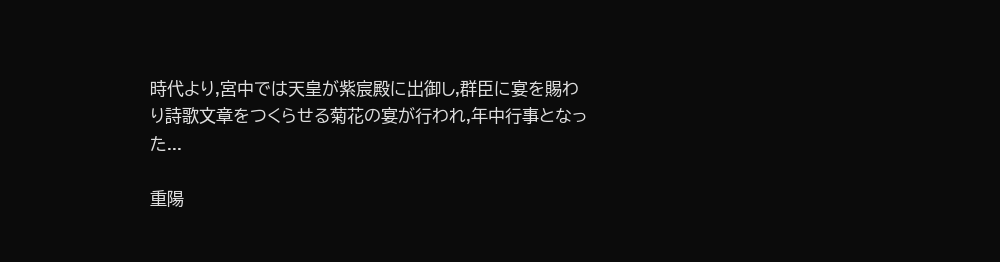時代より,宮中では天皇が紫宸殿に出御し,群臣に宴を賜わり詩歌文章をつくらせる菊花の宴が行われ,年中行事となった...

重陽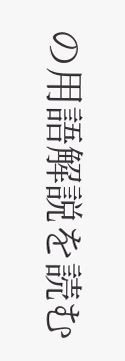の用語解説を読む